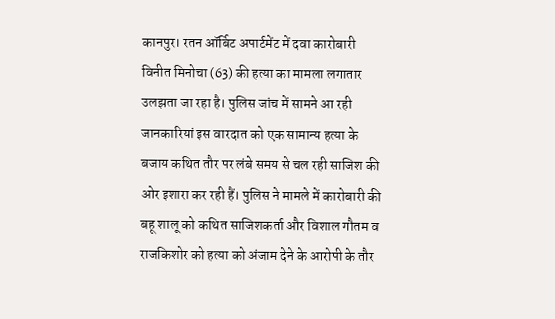कानपुर। रतन ऑर्बिट अपार्टमेंट में दवा कारोबारी विनीत मिनोचा (63) की हत्या का मामला लगातार उलझता जा रहा है। पुलिस जांच में सामने आ रही जानकारियां इस वारदात को एक सामान्य हत्या के बजाय कथित तौर पर लंबे समय से चल रही साजिश की ओर इशारा कर रही हैं। पुलिस ने मामले में कारोबारी की बहू शालू को कथित साजिशकर्ता और विशाल गौतम व राजकिशोर को हत्या को अंजाम देने के आरोपी के तौर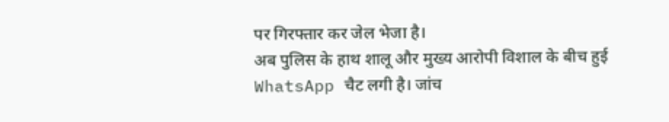पर गिरफ्तार कर जेल भेजा है।
अब पुलिस के हाथ शालू और मुख्य आरोपी विशाल के बीच हुई WhatsApp चैट लगी है। जांच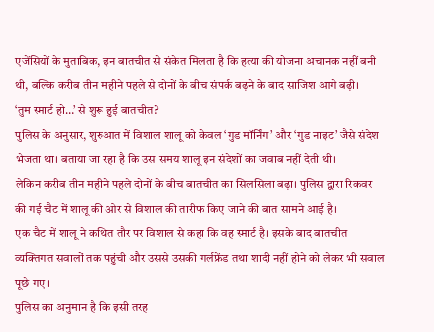एजेंसियों के मुताबिक, इन बातचीत से संकेत मिलता है कि हत्या की योजना अचानक नहीं बनी थी, बल्कि करीब तीन महीने पहले से दोनों के बीच संपर्क बढ़ने के बाद साजिश आगे बढ़ी।
‘तुम स्मार्ट हो…’ से शुरू हुई बातचीत?
पुलिस के अनुसार, शुरुआत में विशाल शालू को केवल ‘गुड मॉर्निंग’ और ‘गुड नाइट’ जैसे संदेश भेजता था। बताया जा रहा है कि उस समय शालू इन संदेशों का जवाब नहीं देती थी।
लेकिन करीब तीन महीने पहले दोनों के बीच बातचीत का सिलसिला बढ़ा। पुलिस द्वारा रिकवर की गई चैट में शालू की ओर से विशाल की तारीफ किए जाने की बात सामने आई है।
एक चैट में शालू ने कथित तौर पर विशाल से कहा कि वह स्मार्ट है। इसके बाद बातचीत व्यक्तिगत सवालों तक पहुंची और उससे उसकी गर्लफ्रेंड तथा शादी नहीं होने को लेकर भी सवाल पूछे गए।
पुलिस का अनुमान है कि इसी तरह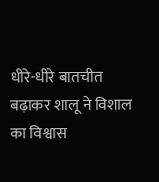धीरे-धीरे बातचीत बढ़ाकर शालू ने विशाल का विश्वास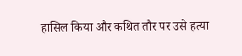हासिल किया और कथित तौर पर उसे हत्या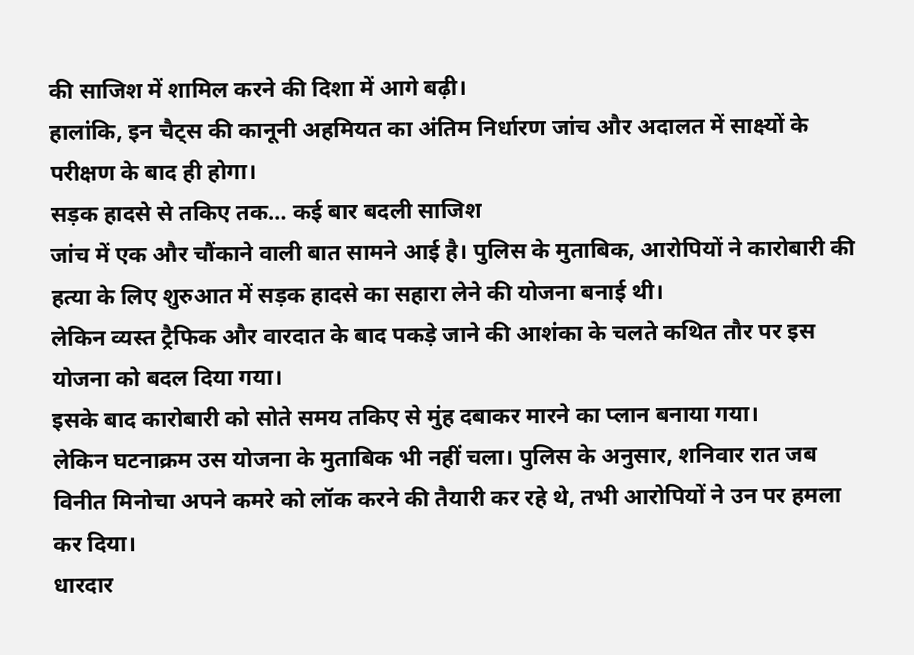की साजिश में शामिल करने की दिशा में आगे बढ़ी।
हालांकि, इन चैट्स की कानूनी अहमियत का अंतिम निर्धारण जांच और अदालत में साक्ष्यों के परीक्षण के बाद ही होगा।
सड़क हादसे से तकिए तक… कई बार बदली साजिश
जांच में एक और चौंकाने वाली बात सामने आई है। पुलिस के मुताबिक, आरोपियों ने कारोबारी की हत्या के लिए शुरुआत में सड़क हादसे का सहारा लेने की योजना बनाई थी।
लेकिन व्यस्त ट्रैफिक और वारदात के बाद पकड़े जाने की आशंका के चलते कथित तौर पर इस योजना को बदल दिया गया।
इसके बाद कारोबारी को सोते समय तकिए से मुंह दबाकर मारने का प्लान बनाया गया।
लेकिन घटनाक्रम उस योजना के मुताबिक भी नहीं चला। पुलिस के अनुसार, शनिवार रात जब विनीत मिनोचा अपने कमरे को लॉक करने की तैयारी कर रहे थे, तभी आरोपियों ने उन पर हमला कर दिया।
धारदार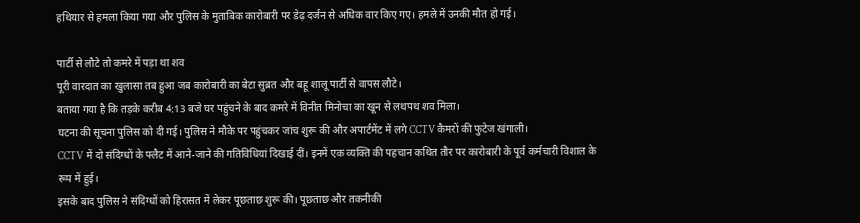हथियार से हमला किया गया और पुलिस के मुताबिक कारोबारी पर डेढ़ दर्जन से अधिक वार किए गए। हमले में उनकी मौत हो गई।

पार्टी से लौटे तो कमरे में पड़ा था शव
पूरी वारदात का खुलासा तब हुआ जब कारोबारी का बेटा सुब्रत और बहू शालू पार्टी से वापस लौटे।
बताया गया है कि तड़के करीब 4:13 बजे घर पहुंचने के बाद कमरे में विनीत मिनोचा का खून से लथपथ शव मिला।
घटना की सूचना पुलिस को दी गई। पुलिस ने मौके पर पहुंचकर जांच शुरू की और अपार्टमेंट में लगे CCTV कैमरों की फुटेज खंगाली।
CCTV में दो संदिग्धों के फ्लैट में आने-जाने की गतिविधियां दिखाई दीं। इनमें एक व्यक्ति की पहचान कथित तौर पर कारोबारी के पूर्व कर्मचारी विशाल के रूप में हुई।
इसके बाद पुलिस ने संदिग्धों को हिरासत में लेकर पूछताछ शुरू की। पूछताछ और तकनीकी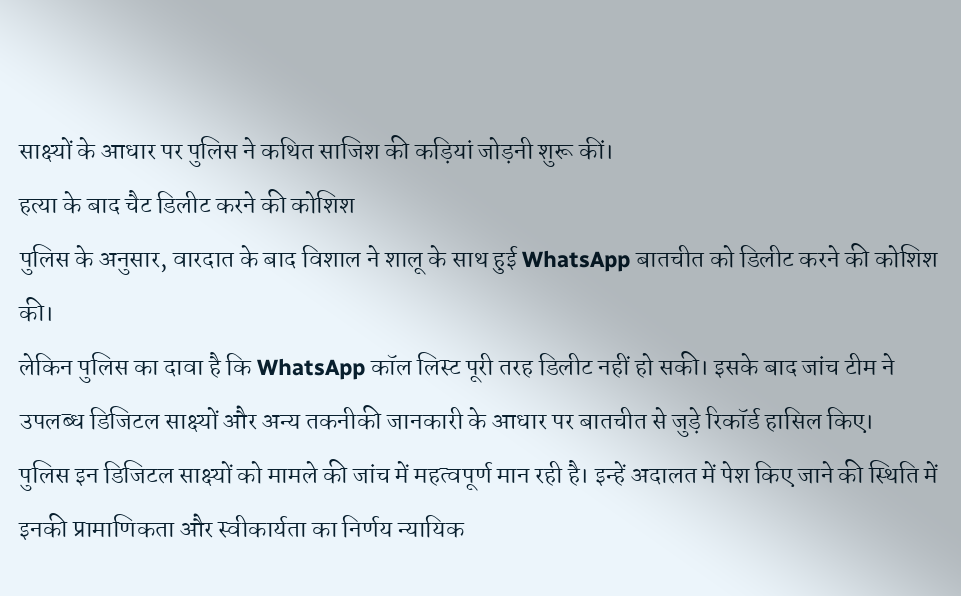साक्ष्यों के आधार पर पुलिस ने कथित साजिश की कड़ियां जोड़नी शुरू कीं।
हत्या के बाद चैट डिलीट करने की कोशिश
पुलिस के अनुसार, वारदात के बाद विशाल ने शालू के साथ हुई WhatsApp बातचीत को डिलीट करने की कोशिश की।
लेकिन पुलिस का दावा है कि WhatsApp कॉल लिस्ट पूरी तरह डिलीट नहीं हो सकी। इसके बाद जांच टीम ने उपलब्ध डिजिटल साक्ष्यों और अन्य तकनीकी जानकारी के आधार पर बातचीत से जुड़े रिकॉर्ड हासिल किए।
पुलिस इन डिजिटल साक्ष्यों को मामले की जांच में महत्वपूर्ण मान रही है। इन्हें अदालत में पेश किए जाने की स्थिति में इनकी प्रामाणिकता और स्वीकार्यता का निर्णय न्यायिक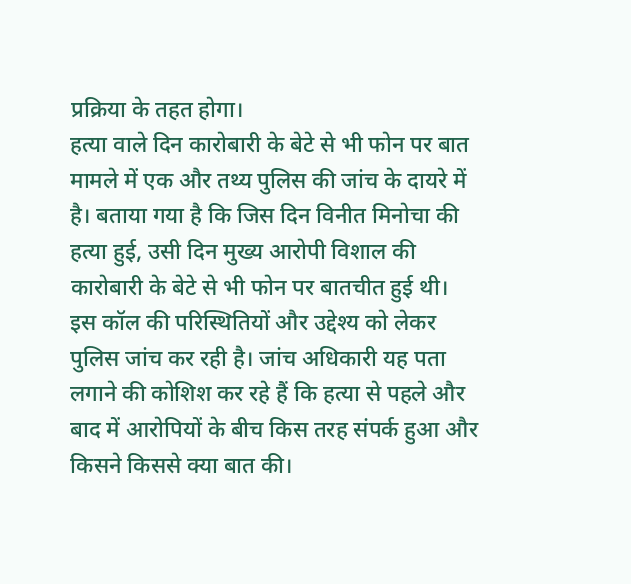प्रक्रिया के तहत होगा।
हत्या वाले दिन कारोबारी के बेटे से भी फोन पर बात
मामले में एक और तथ्य पुलिस की जांच के दायरे में है। बताया गया है कि जिस दिन विनीत मिनोचा की हत्या हुई, उसी दिन मुख्य आरोपी विशाल की कारोबारी के बेटे से भी फोन पर बातचीत हुई थी।
इस कॉल की परिस्थितियों और उद्देश्य को लेकर पुलिस जांच कर रही है। जांच अधिकारी यह पता लगाने की कोशिश कर रहे हैं कि हत्या से पहले और बाद में आरोपियों के बीच किस तरह संपर्क हुआ और किसने किससे क्या बात की।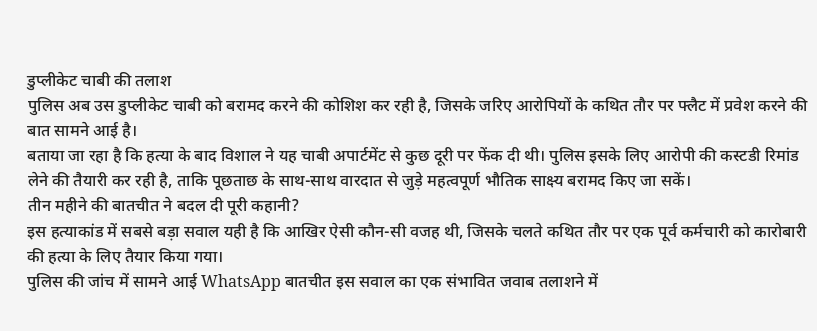डुप्लीकेट चाबी की तलाश
पुलिस अब उस डुप्लीकेट चाबी को बरामद करने की कोशिश कर रही है, जिसके जरिए आरोपियों के कथित तौर पर फ्लैट में प्रवेश करने की बात सामने आई है।
बताया जा रहा है कि हत्या के बाद विशाल ने यह चाबी अपार्टमेंट से कुछ दूरी पर फेंक दी थी। पुलिस इसके लिए आरोपी की कस्टडी रिमांड लेने की तैयारी कर रही है, ताकि पूछताछ के साथ-साथ वारदात से जुड़े महत्वपूर्ण भौतिक साक्ष्य बरामद किए जा सकें।
तीन महीने की बातचीत ने बदल दी पूरी कहानी?
इस हत्याकांड में सबसे बड़ा सवाल यही है कि आखिर ऐसी कौन-सी वजह थी, जिसके चलते कथित तौर पर एक पूर्व कर्मचारी को कारोबारी की हत्या के लिए तैयार किया गया।
पुलिस की जांच में सामने आई WhatsApp बातचीत इस सवाल का एक संभावित जवाब तलाशने में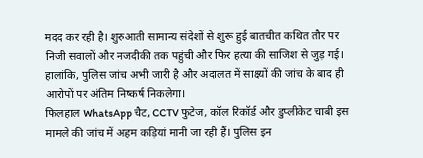मदद कर रही है। शुरुआती सामान्य संदेशों से शुरू हुई बातचीत कथित तौर पर निजी सवालों और नजदीकी तक पहुंची और फिर हत्या की साजिश से जुड़ गई।
हालांकि, पुलिस जांच अभी जारी है और अदालत में साक्ष्यों की जांच के बाद ही आरोपों पर अंतिम निष्कर्ष निकलेगा।
फिलहाल WhatsApp चैट, CCTV फुटेज, कॉल रिकॉर्ड और डुप्लीकेट चाबी इस मामले की जांच में अहम कड़ियां मानी जा रही हैं। पुलिस इन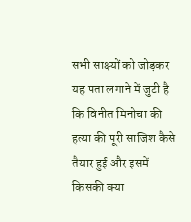सभी साक्ष्यों को जोड़कर यह पता लगाने में जुटी है कि विनीत मिनोचा की हत्या की पूरी साजिश कैसे तैयार हुई और इसमें किसकी क्या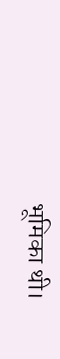भूमिका थी।